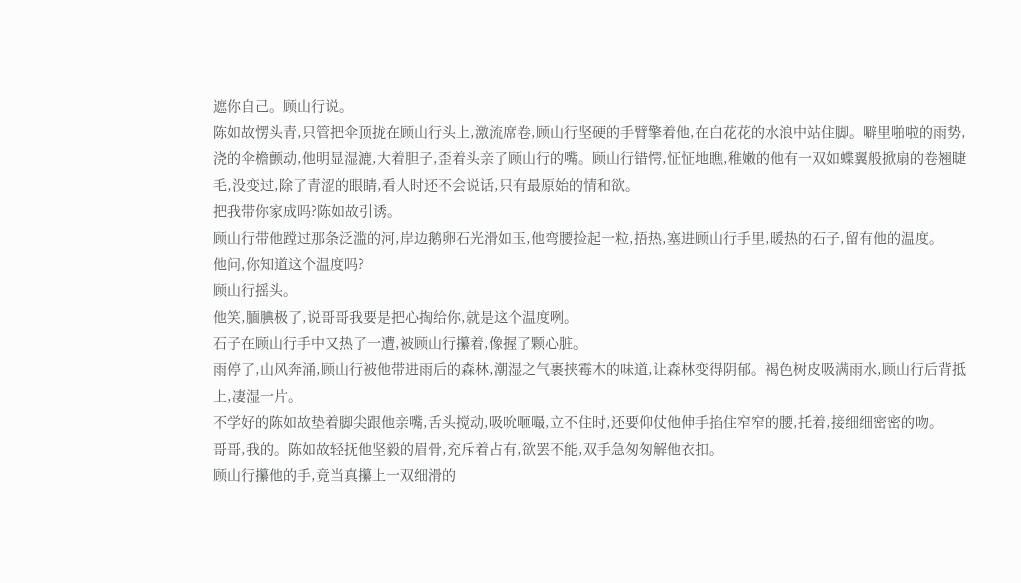遮你自己。顾山行说。
陈如故愣头青,只管把伞顶拢在顾山行头上,激流席卷,顾山行坚硬的手臂擎着他,在白花花的水浪中站住脚。噼里啪啦的雨势,浇的伞檐颤动,他明显湿漉,大着胆子,歪着头亲了顾山行的嘴。顾山行错愕,怔怔地瞧,稚嫩的他有一双如蝶翼般掀扇的卷翘睫毛,没变过,除了青涩的眼睛,看人时还不会说话,只有最原始的情和欲。
把我带你家成吗?陈如故引诱。
顾山行带他蹚过那条泛滥的河,岸边鹅卵石光滑如玉,他弯腰捡起一粒,捂热,塞进顾山行手里,暖热的石子,留有他的温度。
他问,你知道这个温度吗?
顾山行摇头。
他笑,腼腆极了,说哥哥我要是把心掏给你,就是这个温度咧。
石子在顾山行手中又热了一遭,被顾山行攥着,像握了颗心脏。
雨停了,山风奔涌,顾山行被他带进雨后的森林,潮湿之气裹挟霉木的味道,让森林变得阴郁。褐色树皮吸满雨水,顾山行后背抵上,凄湿一片。
不学好的陈如故垫着脚尖跟他亲嘴,舌头搅动,吸吮咂嘬,立不住时,还要仰仗他伸手掐住窄窄的腰,托着,接细细密密的吻。
哥哥,我的。陈如故轻抚他坚毅的眉骨,充斥着占有,欲罢不能,双手急匆匆解他衣扣。
顾山行攥他的手,竟当真攥上一双细滑的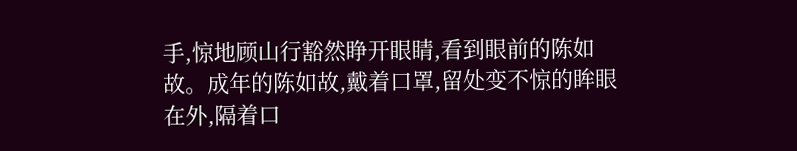手,惊地顾山行豁然睁开眼睛,看到眼前的陈如故。成年的陈如故,戴着口罩,留处变不惊的眸眼在外,隔着口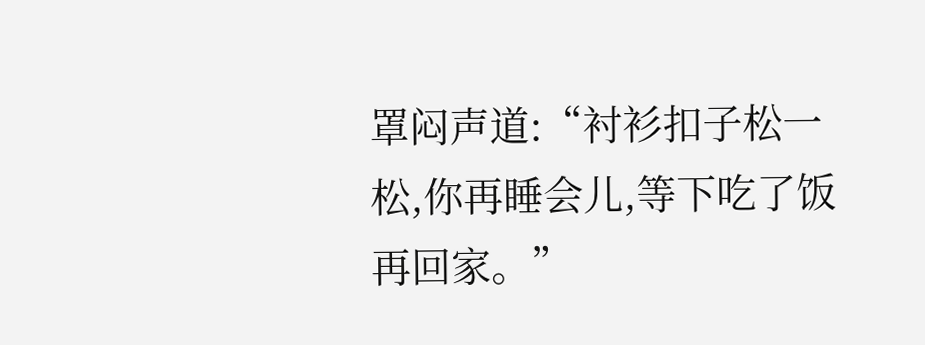罩闷声道:“衬衫扣子松一松,你再睡会儿,等下吃了饭再回家。”